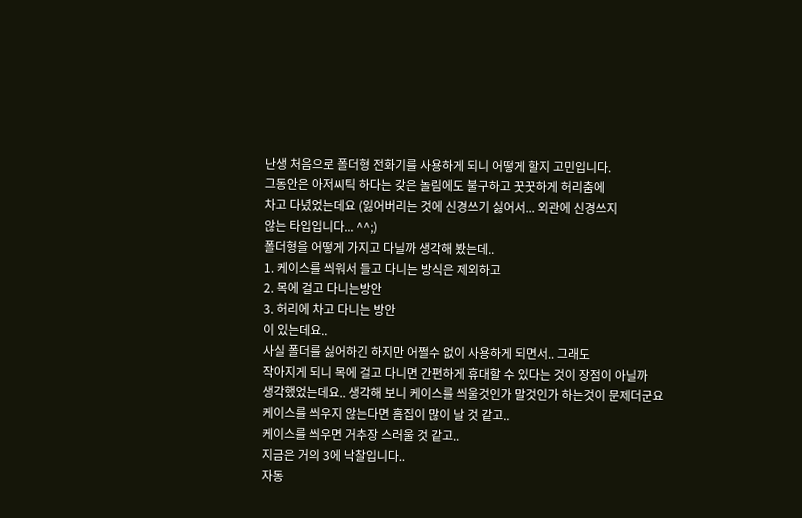난생 처음으로 폴더형 전화기를 사용하게 되니 어떻게 할지 고민입니다.
그동안은 아저씨틱 하다는 갖은 놀림에도 불구하고 꿋꿋하게 허리춤에
차고 다녔었는데요 (잃어버리는 것에 신경쓰기 싫어서... 외관에 신경쓰지
않는 타입입니다... ^^;)
폴더형을 어떻게 가지고 다닐까 생각해 봤는데..
1. 케이스를 씌워서 들고 다니는 방식은 제외하고
2. 목에 걸고 다니는방안
3. 허리에 차고 다니는 방안
이 있는데요..
사실 폴더를 싫어하긴 하지만 어쩔수 없이 사용하게 되면서.. 그래도
작아지게 되니 목에 걸고 다니면 간편하게 휴대할 수 있다는 것이 장점이 아닐까
생각했었는데요.. 생각해 보니 케이스를 씌울것인가 말것인가 하는것이 문제더군요
케이스를 씌우지 않는다면 흠집이 많이 날 것 같고..
케이스를 씌우면 거추장 스러울 것 같고..
지금은 거의 3에 낙찰입니다..
자동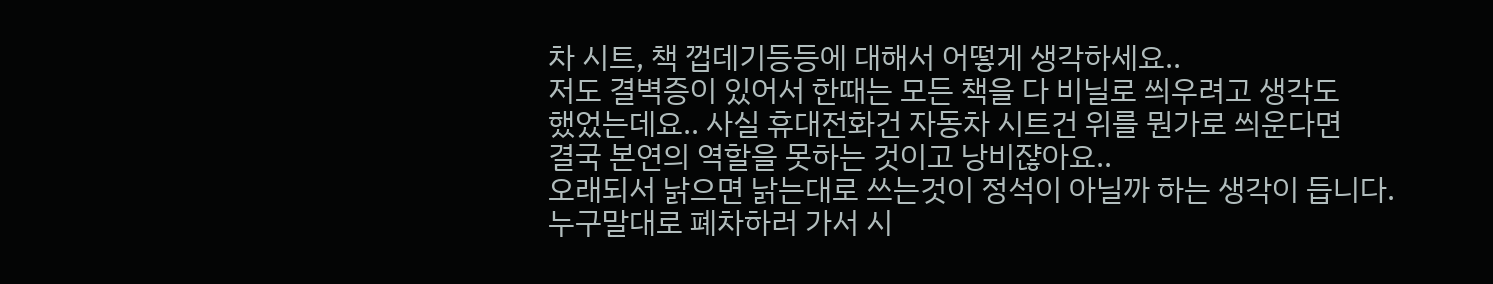차 시트, 책 껍데기등등에 대해서 어떻게 생각하세요..
저도 결벽증이 있어서 한때는 모든 책을 다 비닐로 씌우려고 생각도
했었는데요.. 사실 휴대전화건 자동차 시트건 위를 뭔가로 씌운다면
결국 본연의 역할을 못하는 것이고 낭비쟎아요..
오래되서 낡으면 낡는대로 쓰는것이 정석이 아닐까 하는 생각이 듭니다.
누구말대로 폐차하러 가서 시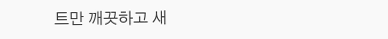트만 깨끗하고 새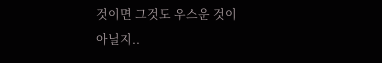것이면 그것도 우스운 것이
아닐지..